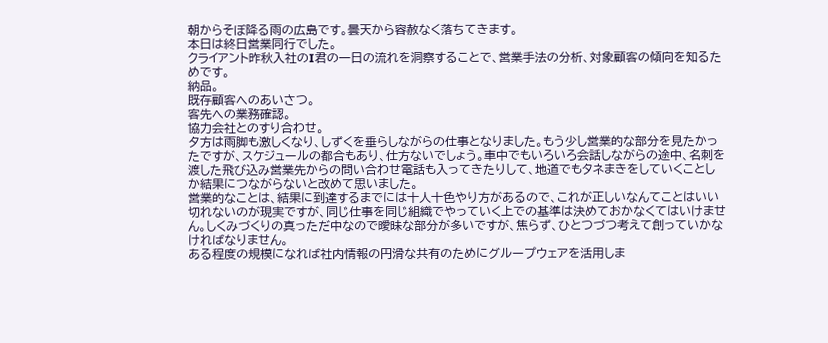朝からそぼ降る雨の広島です。曇天から容赦なく落ちてきます。
本日は終日営業同行でした。
クライアント昨秋入社のI君の一日の流れを洞察することで、営業手法の分析、対象顧客の傾向を知るためです。
納品。
既存顧客へのあいさつ。
客先への業務確認。
協力会社とのすり合わせ。
夕方は雨脚も激しくなり、しずくを垂らしながらの仕事となりました。もう少し営業的な部分を見たかったですが、スケジュールの都合もあり、仕方ないでしょう。車中でもいろいろ会話しながらの途中、名刺を渡した飛び込み営業先からの問い合わせ電話も入ってきたりして、地道でもタネまきをしていくことしか結果につながらないと改めて思いました。
営業的なことは、結果に到達するまでには十人十色やり方があるので、これが正しいなんてことはいい切れないのが現実ですが、同じ仕事を同じ組織でやっていく上での基準は決めておかなくてはいけません。しくみづくりの真っただ中なので曖昧な部分が多いですが、焦らず、ひとつづつ考えて創っていかなければなりません。
ある程度の規模になれば社内情報の円滑な共有のためにグループウェアを活用しま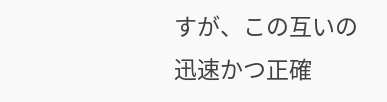すが、この互いの迅速かつ正確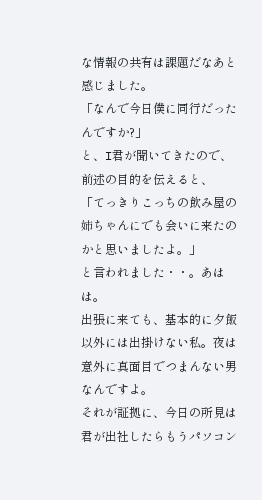な情報の共有は課題だなあと感じました。
「なんで今日僕に同行だったんですか?」
と、I君が聞いてきたので、前述の目的を伝えると、
「てっきりこっちの飲み屋の姉ちゃんにでも会いに来たのかと思いましたよ。」
と言われました・・。あはは。
出張に来ても、基本的に夕飯以外には出掛けない私。夜は意外に真面目でつまんない男なんですよ。
それが証拠に、今日の所見は君が出社したらもうパソコン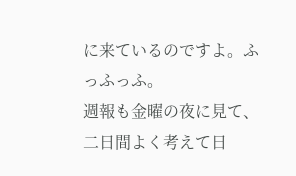に来ているのですよ。ふっふっふ。
週報も金曜の夜に見て、二日間よく考えて日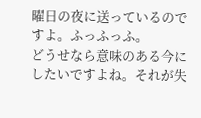曜日の夜に送っているのですよ。ふっふっふ。
どうせなら意味のある今にしたいですよね。それが失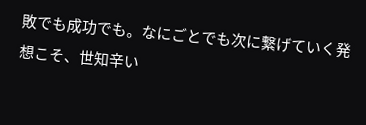敗でも成功でも。なにごとでも次に繋げていく発想こそ、世知辛い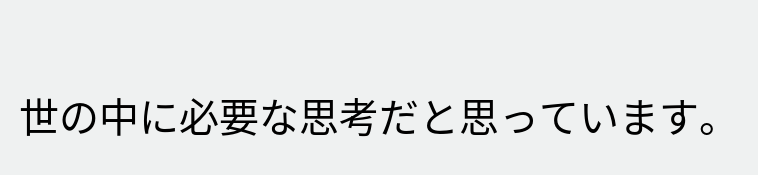世の中に必要な思考だと思っています。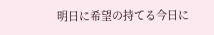明日に希望の持てる今日に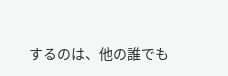するのは、他の誰でも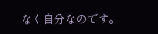なく自分なのです。